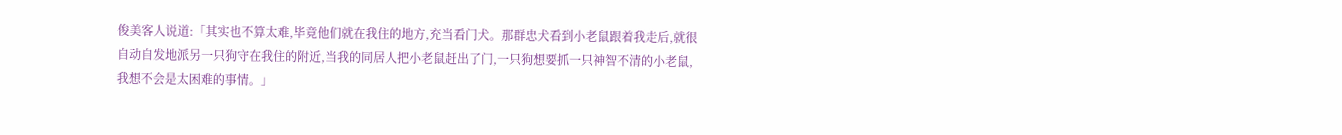俊美客人说道:「其实也不算太难,毕竟他们就在我住的地方,充当看门犬。那群忠犬看到小老鼠跟着我走后,就很自动自发地派另一只狗守在我住的附近,当我的同居人把小老鼠赶出了门,一只狗想要抓一只神智不清的小老鼠,我想不会是太困难的事情。」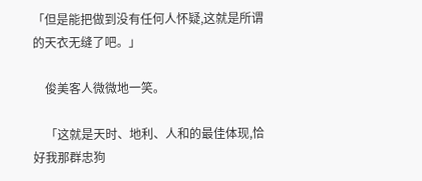「但是能把做到没有任何人怀疑,这就是所谓的天衣无缝了吧。」

    俊美客人微微地一笑。

    「这就是天时、地利、人和的最佳体现,恰好我那群忠狗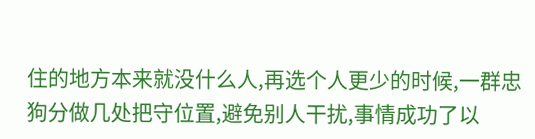住的地方本来就没什么人,再选个人更少的时候,一群忠狗分做几处把守位置,避免别人干扰,事情成功了以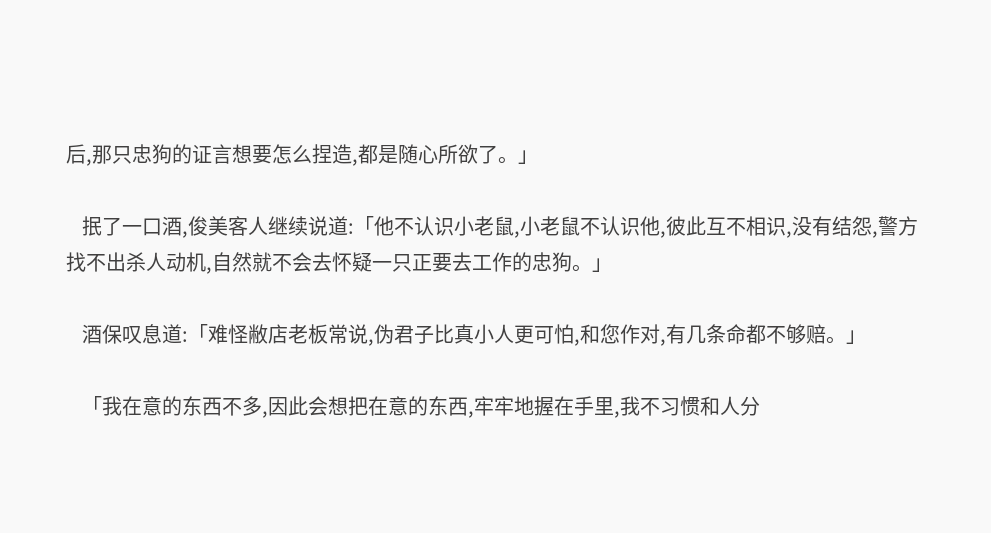后,那只忠狗的证言想要怎么捏造,都是随心所欲了。」

    抿了一口酒,俊美客人继续说道:「他不认识小老鼠,小老鼠不认识他,彼此互不相识,没有结怨,警方找不出杀人动机,自然就不会去怀疑一只正要去工作的忠狗。」

    酒保叹息道:「难怪敝店老板常说,伪君子比真小人更可怕,和您作对,有几条命都不够赔。」

    「我在意的东西不多,因此会想把在意的东西,牢牢地握在手里,我不习惯和人分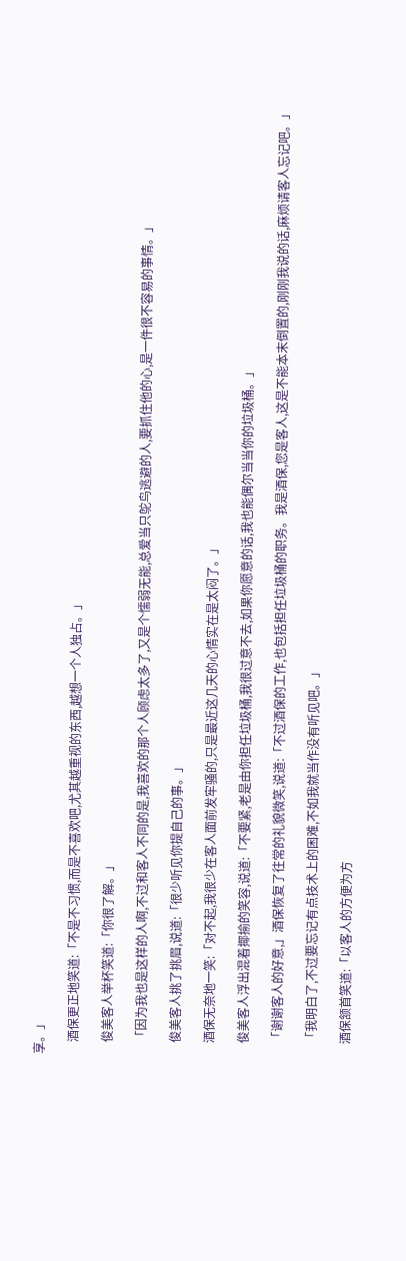享。」

    酒保更正地笑道:「不是不习惯,而是不喜欢吧,尤其越重视的东西,越想一个人独占。」

    俊美客人举杯笑道:「你很了解。」

    「因为我也是这样的人啊,不过和客人不同的是,我喜欢的那个人顾虑太多了,又是个懦弱无能,总爱当只鸵鸟逃避的人,要抓住他的心,是一件很不容易的事情。」

    俊美客人挑了挑眉,说道:「很少听见你提自己的事。」

    酒保无奈地一笑:「对不起,我很少在客人面前发牢骚的,只是最近这几天的心情实在是太闷了。」

    俊美客人浮出混着揶揄的笑容,说道:「不要紧,老是由你担任垃圾桶,我很过意不去,如果你愿意的话,我也能偶尔当当你的垃圾桶。」

    「谢谢客人的好意,」酒保恢复了往常的礼貌微笑,说道:「不过酒保的工作,也包括担任垃圾桶的职务。我是酒保,您是客人,这是不能本末倒置的,刚刚我说的话,麻烦请客人忘记吧。」

    「我明白了,不过要忘记有点技术上的困难,不如我就当作没有听见吧。」

    酒保颔首笑道:「以客人的方便为方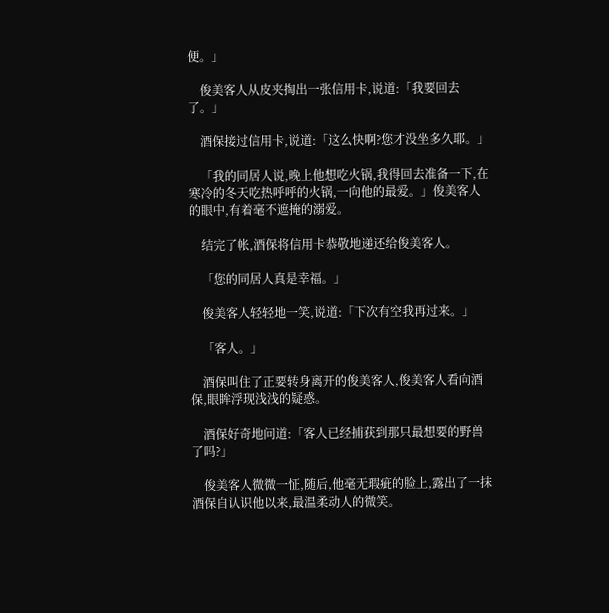便。」

    俊美客人从皮夹掏出一张信用卡,说道:「我要回去了。」

    酒保接过信用卡,说道:「这么快啊?您才没坐多久耶。」

    「我的同居人说,晚上他想吃火锅,我得回去准备一下,在寒冷的冬天吃热呼呼的火锅,一向他的最爱。」俊美客人的眼中,有着毫不遮掩的溺爱。

    结完了帐,酒保将信用卡恭敬地递还给俊美客人。

    「您的同居人真是幸福。」

    俊美客人轻轻地一笑,说道:「下次有空我再过来。」

    「客人。」

    酒保叫住了正要转身离开的俊美客人,俊美客人看向酒保,眼眸浮现浅浅的疑惑。

    酒保好奇地问道:「客人已经捕获到那只最想要的野兽了吗?」

    俊美客人微微一怔,随后,他毫无瑕疵的脸上,露出了一抹酒保自认识他以来,最温柔动人的微笑。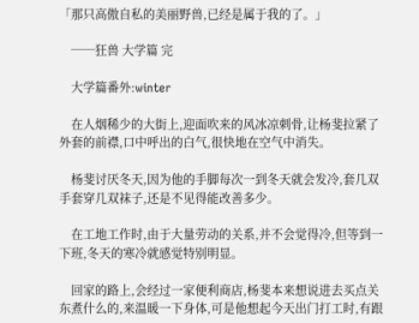「那只高傲自私的美丽野兽,已经是属于我的了。」

    ──狂兽 大学篇 完

    大学篇番外:winter

    在人烟稀少的大街上,迎面吹来的风冰凉刺骨,让杨斐拉紧了外套的前襟,口中呼出的白气,很快地在空气中消失。

    杨斐讨厌冬天,因为他的手脚每次一到冬天就会发冷,套几双手套穿几双袜子,还是不见得能改善多少。

    在工地工作时,由于大量劳动的关系,并不会觉得冷,但等到一下班,冬天的寒冷就感觉特别明显。

    回家的路上,会经过一家便利商店,杨斐本来想说进去买点关东煮什么的,来温暖一下身体,可是他想起今天出门打工时,有跟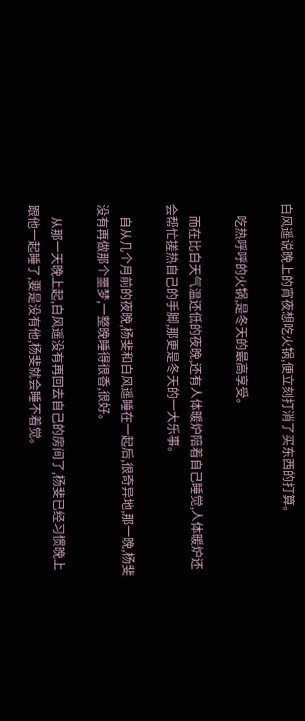白风遥说晚上的宵夜想吃火锅,便立刻打消了买东西的打算。

    吃热呼呼的火锅,是冬天的最高享受。

    而在比白天气温还低的夜晚,还有人体暖炉陪着自己睡觉,人体暖炉还会帮忙搓热自己的手脚,那更是冬天的一大乐事。

    自从几个月前的夜晚,杨斐和白风遥睡在一起后,很奇异地,那一晚,杨斐没有再做那个噩梦,一整晚睡得很香,很好。

    从那一天晚上起,白风遥没有再回去自己的房间了,杨斐已经习惯晚上跟他一起睡了,要是没有他,杨斐就会睡不着觉。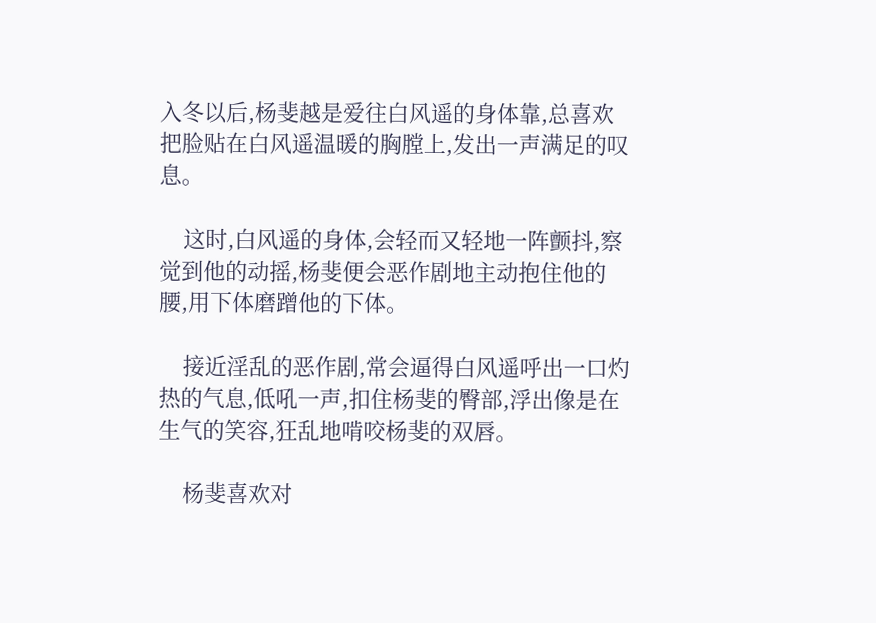入冬以后,杨斐越是爱往白风遥的身体靠,总喜欢把脸贴在白风遥温暖的胸膛上,发出一声满足的叹息。

    这时,白风遥的身体,会轻而又轻地一阵颤抖,察觉到他的动摇,杨斐便会恶作剧地主动抱住他的腰,用下体磨蹭他的下体。

    接近淫乱的恶作剧,常会逼得白风遥呼出一口灼热的气息,低吼一声,扣住杨斐的臀部,浮出像是在生气的笑容,狂乱地啃咬杨斐的双唇。

    杨斐喜欢对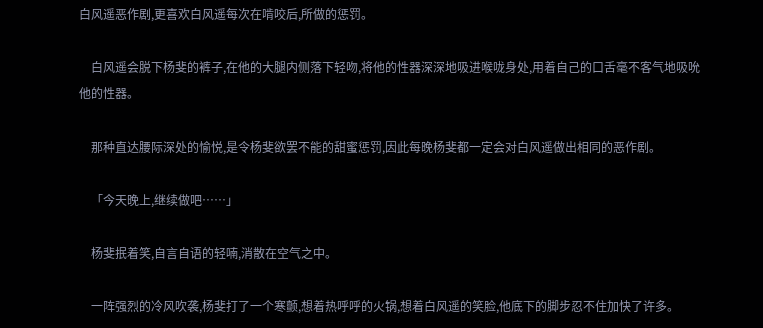白风遥恶作剧,更喜欢白风遥每次在啃咬后,所做的惩罚。

    白风遥会脱下杨斐的裤子,在他的大腿内侧落下轻吻,将他的性器深深地吸进喉咙身处,用着自己的口舌毫不客气地吸吮他的性器。

    那种直达腰际深处的愉悦,是令杨斐欲罢不能的甜蜜惩罚,因此每晚杨斐都一定会对白风遥做出相同的恶作剧。

    「今天晚上,继续做吧……」

    杨斐抿着笑,自言自语的轻喃,消散在空气之中。

    一阵强烈的冷风吹袭,杨斐打了一个寒颤,想着热呼呼的火锅,想着白风遥的笑脸,他底下的脚步忍不住加快了许多。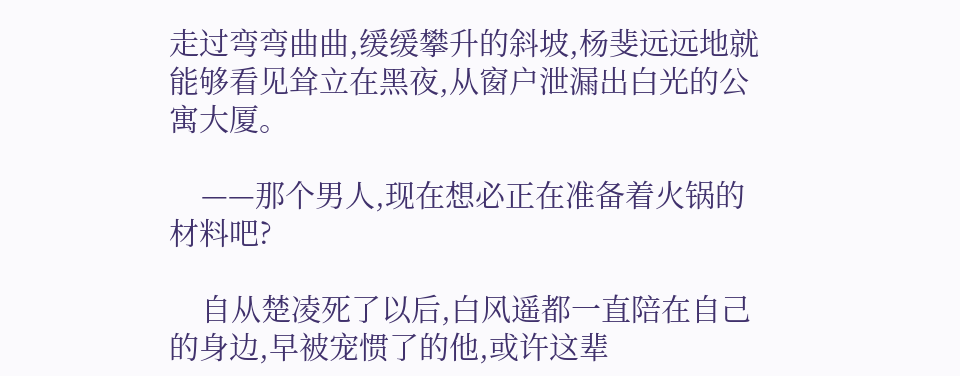走过弯弯曲曲,缓缓攀升的斜坡,杨斐远远地就能够看见耸立在黑夜,从窗户泄漏出白光的公寓大厦。

    ——那个男人,现在想必正在准备着火锅的材料吧?

    自从楚凌死了以后,白风遥都一直陪在自己的身边,早被宠惯了的他,或许这辈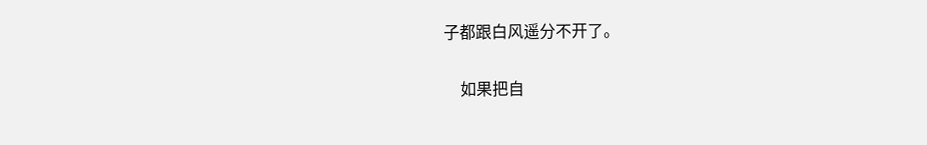子都跟白风遥分不开了。

    如果把自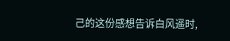己的这份感想告诉白风遥时,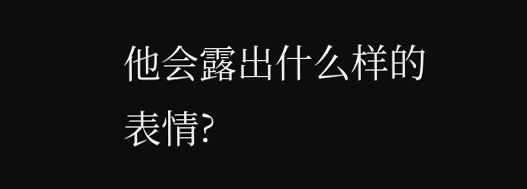他会露出什么样的表情?